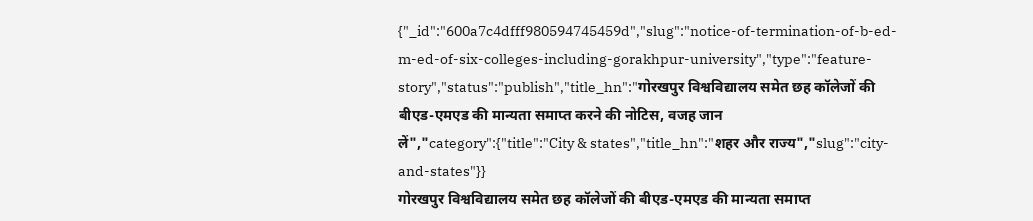{"_id":"600a7c4dfff980594745459d","slug":"notice-of-termination-of-b-ed-m-ed-of-six-colleges-including-gorakhpur-university","type":"feature-story","status":"publish","title_hn":"गोरखपुर विश्वविद्यालय समेत छह कॉलेजों की बीएड-एमएड की मान्यता समाप्त करने की नोटिस, वजह जान लें","category":{"title":"City & states","title_hn":"शहर और राज्य","slug":"city-and-states"}}
गोरखपुर विश्वविद्यालय समेत छह कॉलेजों की बीएड-एमएड की मान्यता समाप्त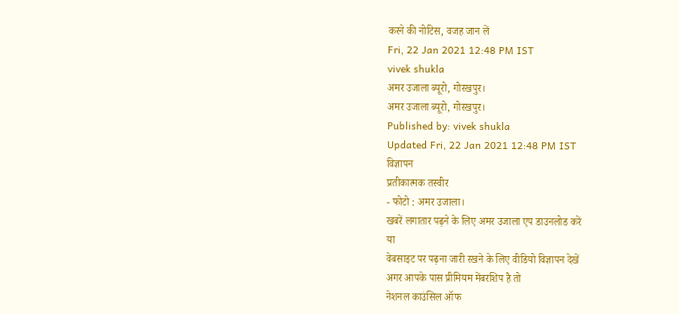करने की नोटिस, वजह जान लें
Fri, 22 Jan 2021 12:48 PM IST
vivek shukla
अमर उजाला ब्यूरो, गोरखपुर।
अमर उजाला ब्यूरो, गोरखपुर।
Published by: vivek shukla
Updated Fri, 22 Jan 2021 12:48 PM IST
विज्ञापन
प्रतीकात्मक तस्वीर
- फोटो : अमर उजाला।
खबरें लगातार पढ़ने के लिए अमर उजाला एप डाउनलोड करें
या
वेबसाइट पर पढ़ना जारी रखने के लिए वीडियो विज्ञापन देखें
अगर आपके पास प्रीमियम मेंबरशिप है तो
नेशनल काउंसिल ऑफ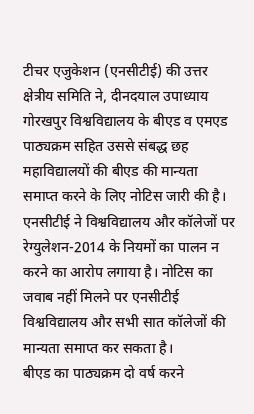टीचर एजुकेशन (एनसीटीई) की उत्तर क्षेत्रीय समिति ने, दीनदयाल उपाध्याय गोरखपुर विश्वविद्यालय के बीएड व एमएड पाठ्यक्रम सहित उससे संबद्ध छह महाविद्यालयों की बीएड की मान्यता समाप्त करने के लिए नोटिस जारी की है।
एनसीटीई ने विश्वविद्यालय और कॉलेजों पर रेग्युलेशन-2014 के नियमों का पालन न करने का आरोप लगाया है। नोटिस का जवाब नहीं मिलने पर एनसीटीई विश्वविद्यालय और सभी सात कॉलेजों की मान्यता समाप्त कर सकता है।
बीएड का पाठ्यक्रम दो वर्ष करने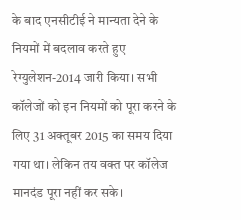के बाद एनसीटीई ने मान्यता देने के नियमों में बदलाव करते हुए रेग्युलेशन-2014 जारी किया। सभी कॉलेजों को इन नियमों को पूरा करने के लिए 31 अक्तूबर 2015 का समय दिया गया था। लेकिन तय वक्त पर कॉलेज मानदंड पूरा नहीं कर सके।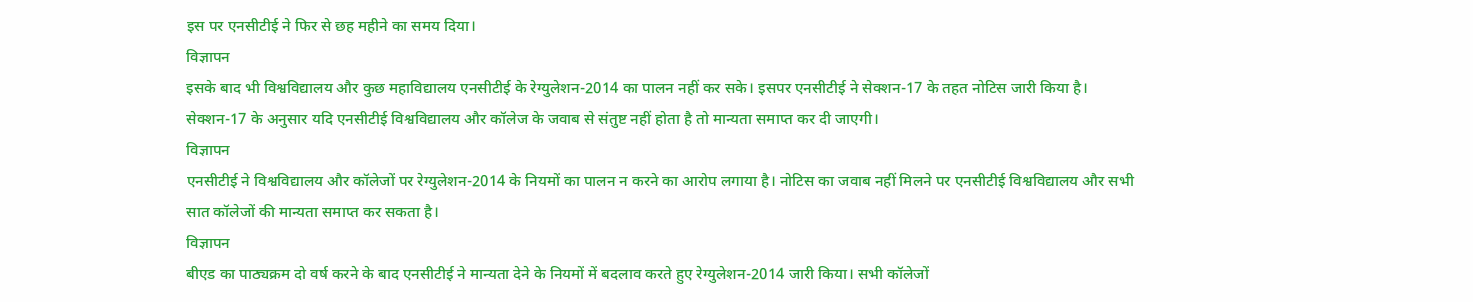इस पर एनसीटीई ने फिर से छह महीने का समय दिया।
विज्ञापन
इसके बाद भी विश्वविद्यालय और कुछ महाविद्यालय एनसीटीई के रेग्युलेशन-2014 का पालन नहीं कर सके। इसपर एनसीटीई ने सेक्शन-17 के तहत नोटिस जारी किया है। सेक्शन-17 के अनुसार यदि एनसीटीई विश्वविद्यालय और कॉलेज के जवाब से संतुष्ट नहीं होता है तो मान्यता समाप्त कर दी जाएगी।
विज्ञापन
एनसीटीई ने विश्वविद्यालय और कॉलेजों पर रेग्युलेशन-2014 के नियमों का पालन न करने का आरोप लगाया है। नोटिस का जवाब नहीं मिलने पर एनसीटीई विश्वविद्यालय और सभी सात कॉलेजों की मान्यता समाप्त कर सकता है।
विज्ञापन
बीएड का पाठ्यक्रम दो वर्ष करने के बाद एनसीटीई ने मान्यता देने के नियमों में बदलाव करते हुए रेग्युलेशन-2014 जारी किया। सभी कॉलेजों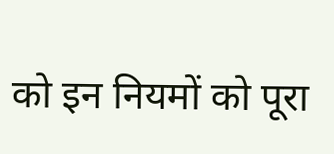को इन नियमों को पूरा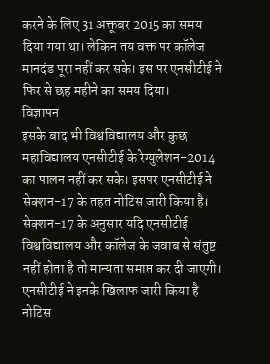करने के लिए 31 अक्तूबर 2015 का समय दिया गया था। लेकिन तय वक्त पर कॉलेज मानदंड पूरा नहीं कर सके। इस पर एनसीटीई ने फिर से छह महीने का समय दिया।
विज्ञापन
इसके बाद भी विश्वविद्यालय और कुछ महाविद्यालय एनसीटीई के रेग्युलेशन-2014 का पालन नहीं कर सके। इसपर एनसीटीई ने सेक्शन-17 के तहत नोटिस जारी किया है। सेक्शन-17 के अनुसार यदि एनसीटीई विश्वविद्यालय और कॉलेज के जवाब से संतुष्ट नहीं होता है तो मान्यता समाप्त कर दी जाएगी।
एनसीटीई ने इनके खिलाफ जारी किया है नोटिस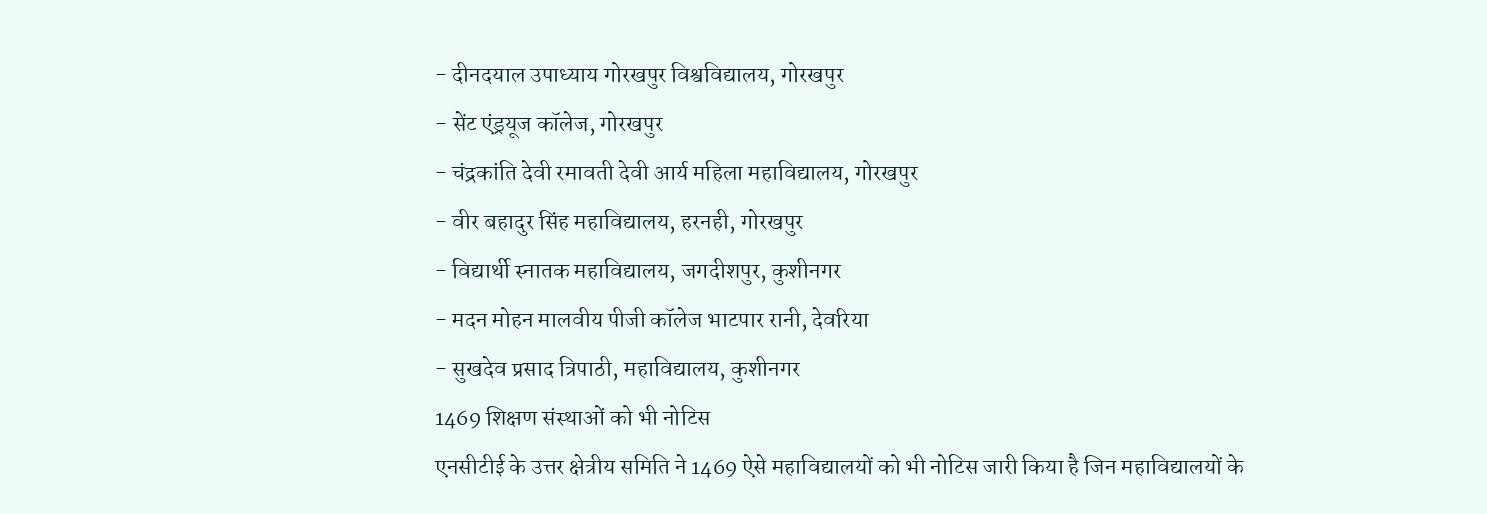- दीनदयाल उपाध्याय गोरखपुर विश्वविद्यालय, गोरखपुर
- सेंट एंड्रयूज कॉलेज, गोरखपुर
- चंद्रकांति देवी रमावती देवी आर्य महिला महाविद्यालय, गोरखपुर
- वीर बहादुर सिंह महाविद्यालय, हरनही, गोरखपुर
- विद्यार्थी स्नातक महाविद्यालय, जगदीशपुर, कुशीनगर
- मदन मोहन मालवीय पीजी कॉलेज भाटपार रानी, देवरिया
- सुखदेव प्रसाद त्रिपाठी, महाविद्यालय, कुशीनगर
1469 शिक्षण संस्थाओं को भी नोटिस
एनसीटीई के उत्तर क्षेत्रीय समिति ने 1469 ऐसे महाविद्यालयों को भी नोटिस जारी किया है जिन महाविद्यालयों के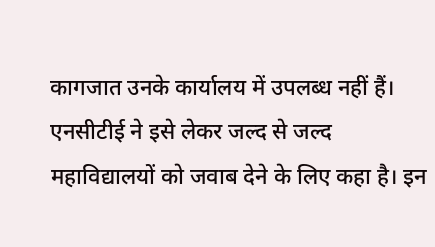कागजात उनके कार्यालय में उपलब्ध नहीं हैं। एनसीटीई ने इसे लेकर जल्द से जल्द महाविद्यालयों को जवाब देने के लिए कहा है। इन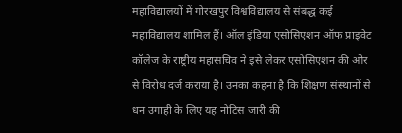महाविद्यालयों में गोरखपुर विश्वविद्यालय से संबद्ध कई महाविद्यालय शामिल हैं। ऑल इंडिया एसोसिएशन ऑफ प्राइवेट कॉलेज के राष्ट्रीय महासचिव ने इसे लेकर एसोसिएशन की ओर से विरोध दर्ज कराया है। उनका कहना है कि शिक्षण संस्थानों से धन उगाही के लिए यह नोटिस जारी की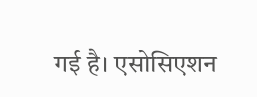गई है। एसोसिएशन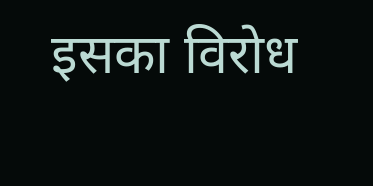इसका विरोध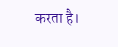करता है।